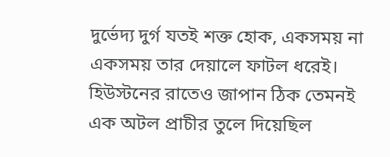দুর্ভেদ্য দুর্গ যতই শক্ত হোক, একসময় না একসময় তার দেয়ালে ফাটল ধরেই। হিউস্টনের রাতেও জাপান ঠিক তেমনই এক অটল প্রাচীর তুলে দিয়েছিল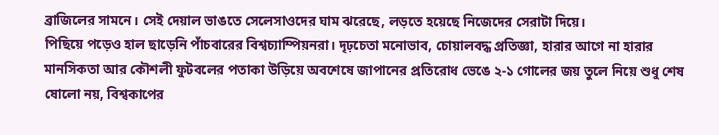ব্রাজিলের সামনে। সেই দেয়াল ভাঙতে সেলেসাওদের ঘাম ঝরেছে, লড়তে হয়েছে নিজেদের সেরাটা দিয়ে।
পিছিয়ে পড়েও হাল ছাড়েনি পাঁচবারের বিশ্বচ্যাম্পিয়নরা। দৃঢ়চেতা মনোভাব, চোয়ালবদ্ধ প্রতিজ্ঞা, হারার আগে না হারার মানসিকতা আর কৌশলী ফুটবলের পতাকা উড়িয়ে অবশেষে জাপানের প্রতিরোধ ভেঙে ২-১ গোলের জয় তুলে নিয়ে শুধু শেষ ষোলো নয়, বিশ্বকাপের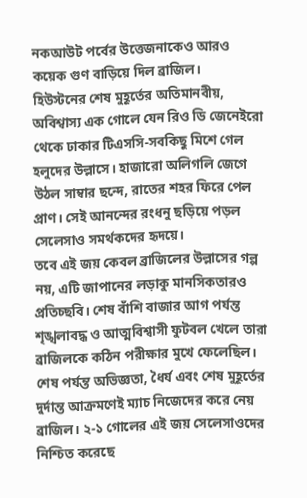নকআউট পর্বের উত্তেজনাকেও আরও কয়েক গুণ বাড়িয়ে দিল ব্রাজিল।
হিউস্টনের শেষ মুহূর্তের অতিমানবীয়, অবিশ্বাস্য এক গোলে যেন রিও ডি জেনেইরো থেকে ঢাকার টিএসসি-সবকিছু মিশে গেল হলুদের উল্লাসে। হাজারো অলিগলি জেগে উঠল সাম্বার ছন্দে, রাতের শহর ফিরে পেল প্রাণ। সেই আনন্দের রংধনু ছড়িয়ে পড়ল সেলেসাও সমর্থকদের হৃদয়ে।
তবে এই জয় কেবল ব্রাজিলের উল্লাসের গল্প নয়, এটি জাপানের লড়াকু মানসিকতারও প্রতিচ্ছবি। শেষ বাঁশি বাজার আগ পর্যন্ত শৃঙ্খলাবদ্ধ ও আত্মবিশ্বাসী ফুটবল খেলে তারা ব্রাজিলকে কঠিন পরীক্ষার মুখে ফেলেছিল।
শেষ পর্যন্ত অভিজ্ঞতা, ধৈর্য এবং শেষ মুহূর্তের দুর্দান্ত আক্রমণেই ম্যাচ নিজেদের করে নেয় ব্রাজিল। ২-১ গোলের এই জয় সেলেসাওদের নিশ্চিত করেছে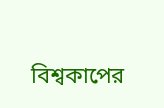বিশ্বকাপের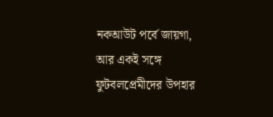নকআউট পর্বে জায়গা, আর একই সঙ্গে ফুটবলপ্রেমীদের উপহার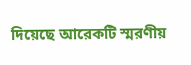দিয়েছে আরেকটি স্মরণীয়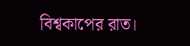বিশ্বকাপের রাত।